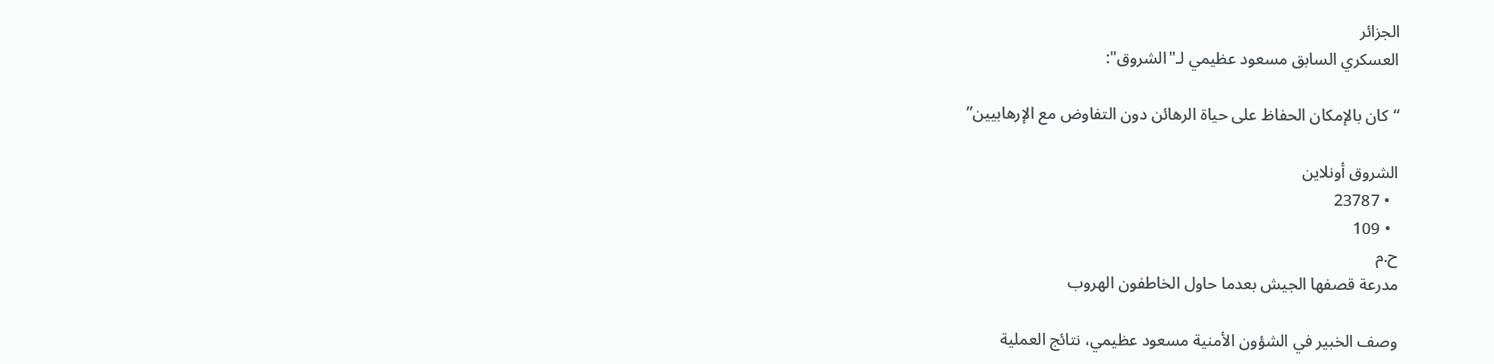الجزائر
العسكري السابق مسعود عظيمي لـ"الشروق":

“كان بالإمكان الحفاظ على حياة الرهائن دون التفاوض مع الإرهابيين”

الشروق أونلاين
  • 23787
  • 109
ح.م
مدرعة قصفها الجيش بعدما حاول الخاطفون الهروب

وصف الخبير في الشؤون الأمنية مسعود عظيمي، نتائج العملية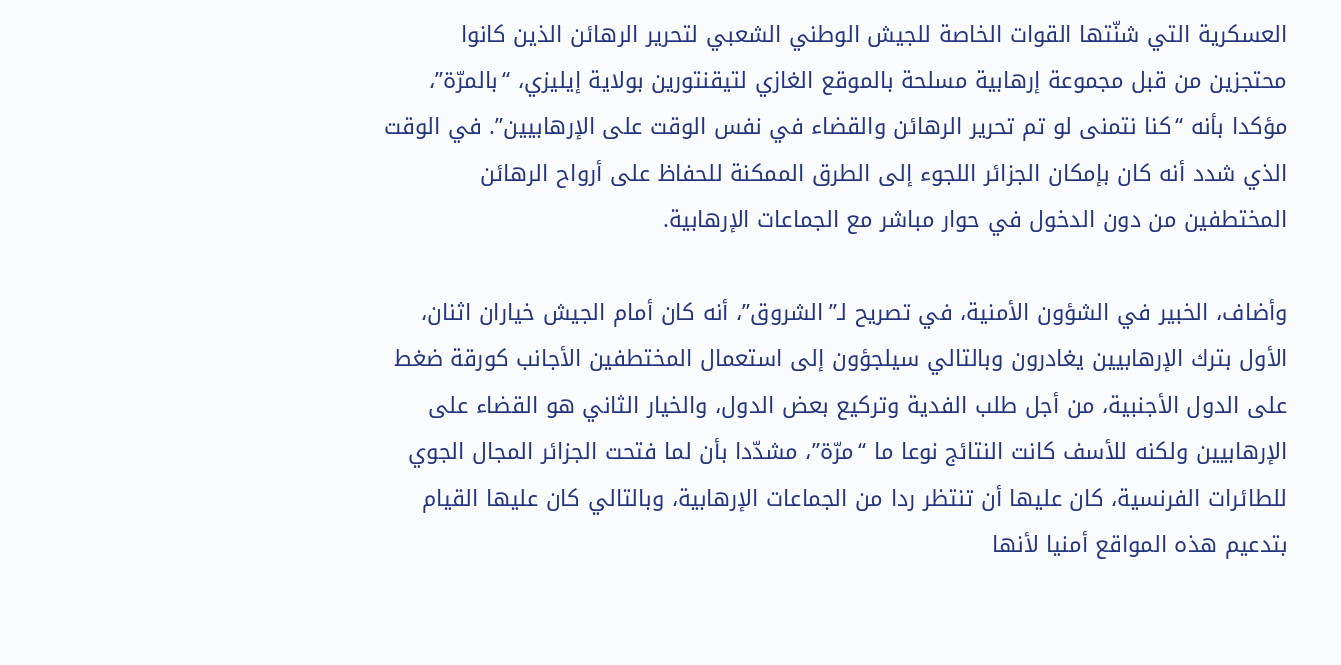العسكرية التي شنّتها القوات الخاصة للجيش الوطني الشعبي لتحرير الرهائن الذين كانوا محتجزين من قبل مجموعة إرهابية مسلحة بالموقع الغازي لتيقنتورين بولاية إيليزي، “بالمرّة”، مؤكدا بأنه “كنا نتمنى لو تم تحرير الرهائن والقضاء في نفس الوقت على الإرهابيين”. في الوقت الذي شدد أنه كان بإمكان الجزائر اللجوء إلى الطرق الممكنة للحفاظ على أرواح الرهائن المختطفين من دون الدخول في حوار مباشر مع الجماعات الإرهابية.

وأضاف، الخبير في الشؤون الأمنية، في تصريح لـ”الشروق”، أنه كان أمام الجيش خياران اثنان، الأول بترك الإرهابيين يغادرون وبالتالي سيلجؤون إلى استعمال المختطفين الأجانب كورقة ضغط على الدول الأجنبية، من أجل طلب الفدية وتركيع بعض الدول، والخيار الثاني هو القضاء على الإرهابيين ولكنه للأسف كانت النتائج نوعا ما “مرّة”، مشدّدا بأن لما فتحت الجزائر المجال الجوي للطائرات الفرنسية، كان عليها أن تنتظر ردا من الجماعات الإرهابية، وبالتالي كان عليها القيام بتدعيم هذه المواقع أمنيا لأنها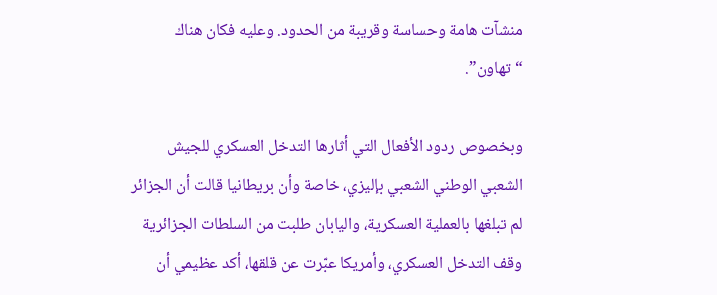منشآت هامة وحساسة وقريبة من الحدود. وعليه فكان هناك “تهاون”.

وبخصوص ردود الأفعال التي أثارها التدخل العسكري للجيش الشعبي الوطني الشعبي بإليزي، خاصة وأن بريطانيا قالت أن الجزائر لم تبلغها بالعملية العسكرية، واليابان طلبت من السلطات الجزائرية وقف التدخل العسكري، وأمريكا عبّرت عن قلقها، أكد عظيمي أن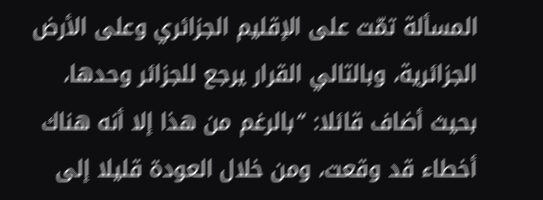المسألة تمّت على الإقليم الجزائري وعلى الأرض الجزائرية، وبالتالي القرار يرجع للجزائر وحدها، بحيث أضاف قائلا: “بالرغم من هذا إلا أنه هناك أخطاء قد وقعت، ومن خلال العودة قليلا إلى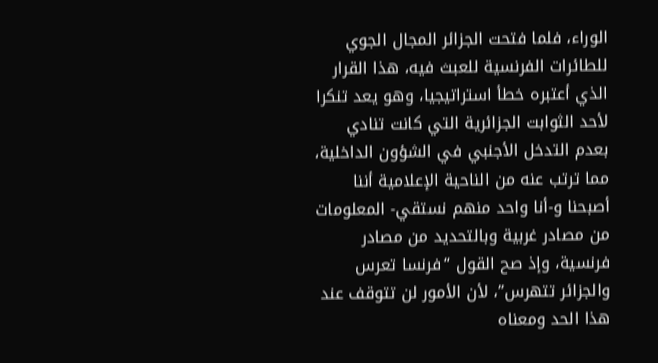الوراء، فلما فتحت الجزائر المجال الجوي للطائرات الفرنسية للعبث فيه، هذا القرار الذي أعتبره خطأ استراتيجيا، وهو يعد تنكرا لأحد الثوابت الجزائرية التي كانت تنادي بعدم التدخل الأجنبي في الشؤون الداخلية، مما ترتب عنه من الناحية الإعلامية أننا أصبحنا و-أنا واحد منهم نستقي- المعلومات من مصادر غربية وبالتحديد من مصادر فرنسية، وإذ صح القول “فرنسا تعرس والجزائر تتهرس”، لأن الأمور لن تتوقف عند هذا الحد ومعناه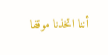أننا اتخذنا موقفا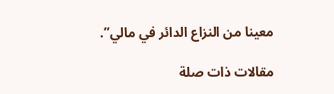معينا من النزاع الدائر في مالي”.

مقالات ذات صلة